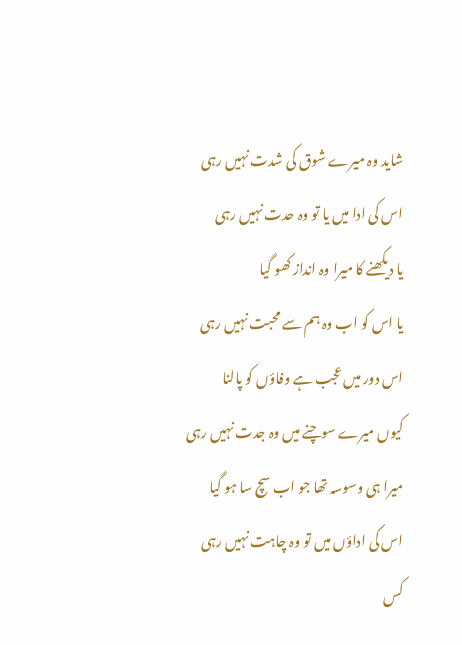شاید وہ میرے شوق کی شدت نہیں رہی
اس کی ادا میں یا تو وہ حدت نہیں رہی
یا دیکھنے کا میرا وہ انداز کھو گیا
یا اس کو اب وہ ہم سے محبت نہیں رہی
اس دور میں عجب ہے وفاؤں کو پالنا
کیوں میرے سوچنے میں وہ جدت نہیں رہی
میرا ہی وسوسہ تھا جو اب سچ سا ہو گیا
اس کی اداؤں میں تو وہ چاہت نہیں رہی
کس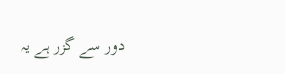دور سے گزر ہے یہ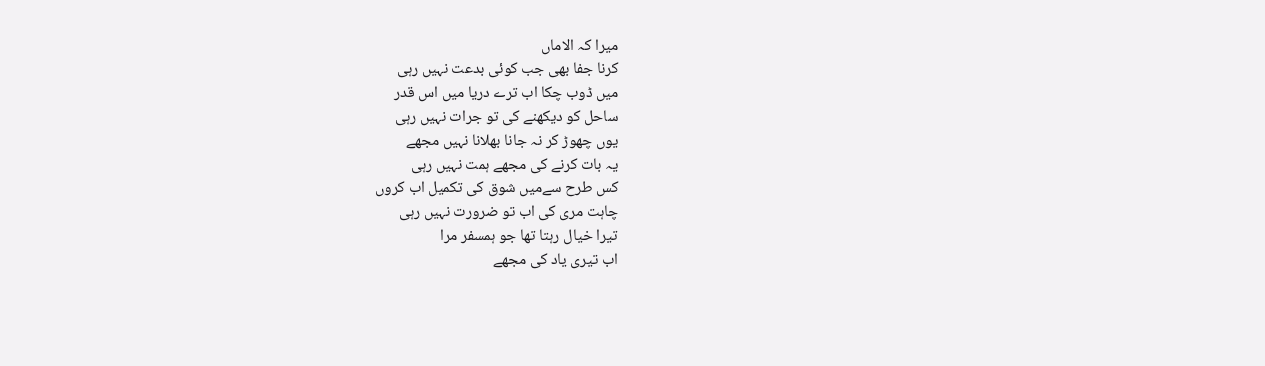میرا کہ الاماں
کرنا جفا بھی جب کوئی بدعت نہیں رہی
میں ڈوب چکا اب ترے دریا میں اس قدر
ساحل کو دیکھنے کی تو جرات نہیں رہی
یوں چھوڑ کر نہ جانا بھلانا نہیں مجھے
یہ بات کرنے کی مجھے ہمت نہیں رہی
کس طرح سےمیں شوق کی تکمیل اب کروں
چاہت مری کی اب تو ضرورت نہیں رہی
تیرا خیال رہتا تھا جو ہمسفر مرا
اب تیری یاد کی مجھے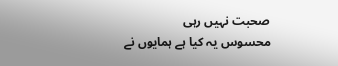صحبت نہیں رہی
محسوس یہ کیا ہے ہمایوں نے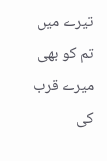تیرے میں
تم کو بھی میرے قرب کی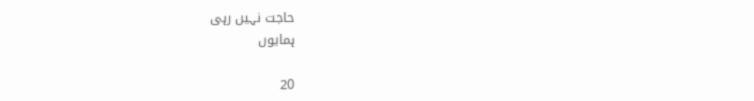حاجت نہیں رہی
ہمایوں

20